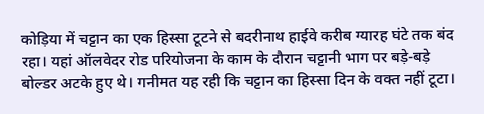कोड़िया में चट्टान का एक हिस्सा टूटने से बदरीनाथ हाईवे करीब ग्यारह घंटे तक बंद रहा। यहां ऑलवेदर रोड परियोजना के काम के दौरान चट्टानी भाग पर बड़े-बड़े बोल्डर अटके हुए थे। गनीमत यह रही कि चट्टान का हिस्सा दिन के वक्त नहीं टूटा।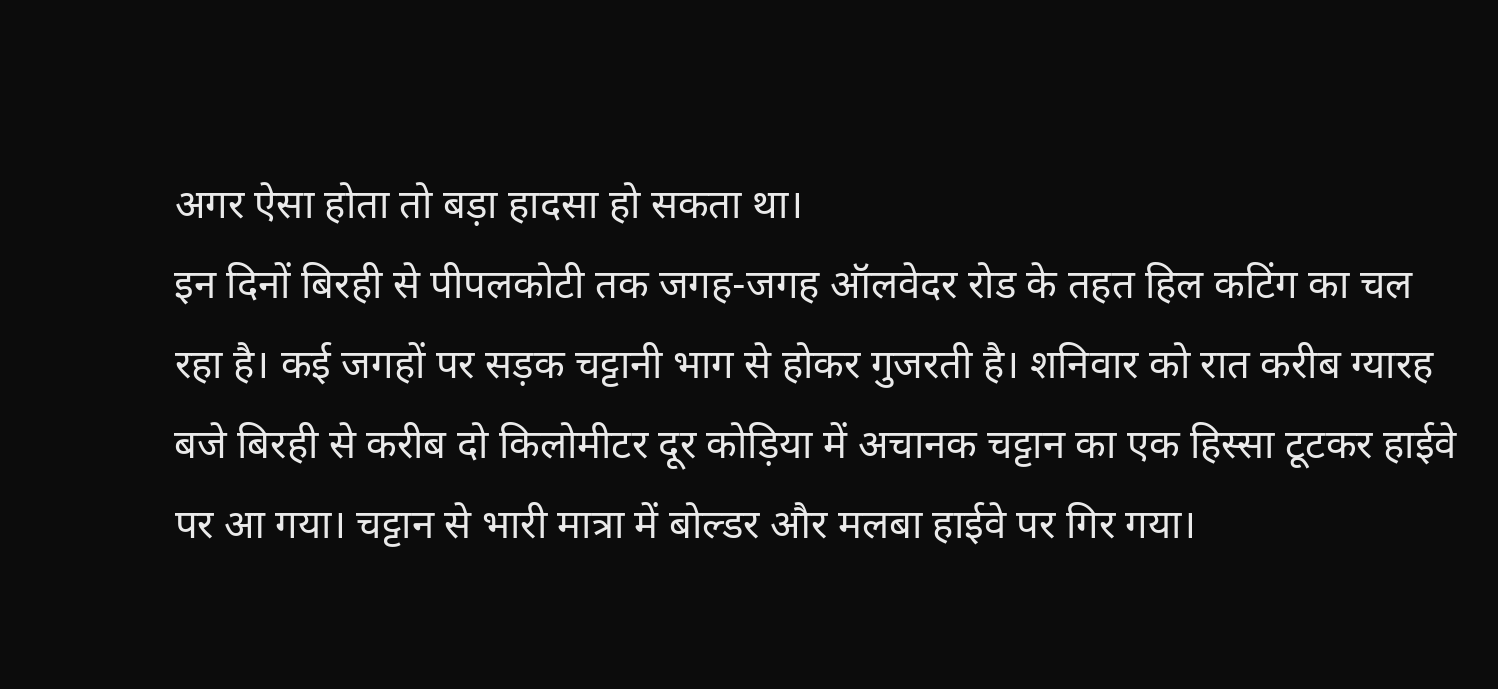अगर ऐसा होता तो बड़ा हादसा हो सकता था।
इन दिनों बिरही से पीपलकोटी तक जगह-जगह ऑलवेदर रोड के तहत हिल कटिंग का चल रहा है। कई जगहों पर सड़क चट्टानी भाग से होकर गुजरती है। शनिवार को रात करीब ग्यारह बजे बिरही से करीब दो किलोमीटर दूर कोड़िया में अचानक चट्टान का एक हिस्सा टूटकर हाईवे पर आ गया। चट्टान से भारी मात्रा में बोल्डर और मलबा हाईवे पर गिर गया।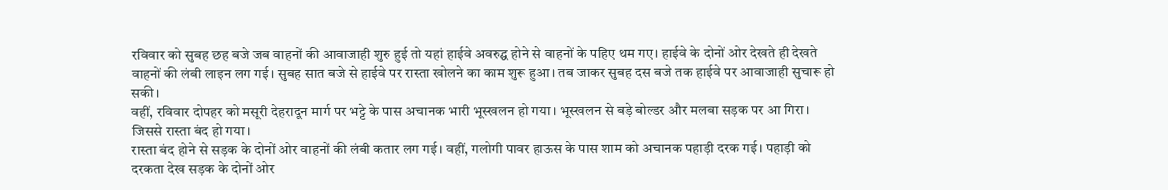रविवार को सुबह छह बजे जब वाहनों की आवाजाही शुरु हुई तो यहां हाईवे अवरुद्घ होने से वाहनों के पहिए थम गए। हाईवे के दोनों ओर देखते ही देखते वाहनों की लंबी लाइन लग गई। सुबह सात बजे से हाईवे पर रास्ता खोलने का काम शुरू हुआ। तब जाकर सुबह दस बजे तक हाईवे पर आवाजाही सुचारू हो सकी।
वहीं, रविवार दोपहर को मसूरी देहरादून मार्ग पर भट्टे के पास अचानक भारी भूस्खलन हो गया। भूस्खलन से बड़े बोल्डर और मलबा सड़क पर आ गिरा। जिससे रास्ता बंद हो गया।
रास्ता बंद होने से सड़क के दोनों ओर वाहनों की लंबी कतार लग गई। वहीं, गलोगी पावर हाऊस के पास शाम को अचानक पहाड़ी दरक गई। पहाड़ी को दरकता देख सड़क के दोनों ओर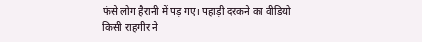फंसे लोग हैरानी में पड़ गए। पहाड़ी दरकने का वीडियो किसी राहगीर ने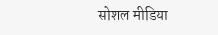सोशल मीडिया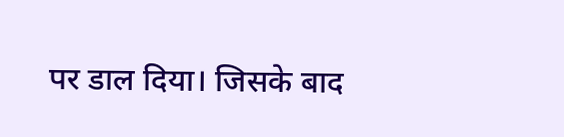पर डाल दिया। जिसके बाद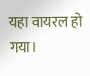यहा वायरल हो गया।